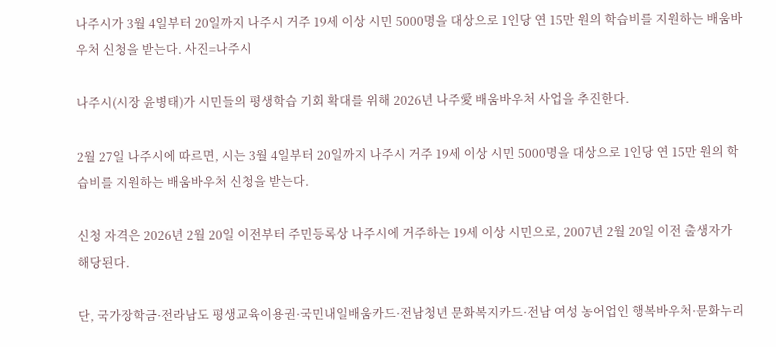나주시가 3월 4일부터 20일까지 나주시 거주 19세 이상 시민 5000명을 대상으로 1인당 연 15만 원의 학습비를 지원하는 배움바우처 신청을 받는다. 사진=나주시

나주시(시장 윤병태)가 시민들의 평생학습 기회 확대를 위해 2026년 나주愛 배움바우처 사업을 추진한다.

2월 27일 나주시에 따르면, 시는 3월 4일부터 20일까지 나주시 거주 19세 이상 시민 5000명을 대상으로 1인당 연 15만 원의 학습비를 지원하는 배움바우처 신청을 받는다.

신청 자격은 2026년 2월 20일 이전부터 주민등록상 나주시에 거주하는 19세 이상 시민으로, 2007년 2월 20일 이전 출생자가 해당된다.

단, 국가장학금·전라남도 평생교육이용권·국민내일배움카드·전남청년 문화복지카드·전남 여성 농어업인 행복바우처·문화누리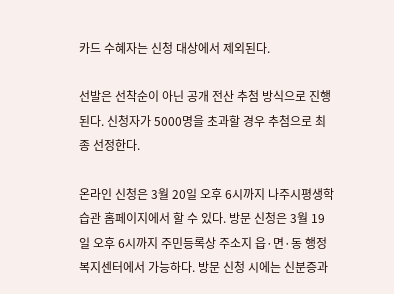카드 수혜자는 신청 대상에서 제외된다.

선발은 선착순이 아닌 공개 전산 추첨 방식으로 진행된다. 신청자가 5000명을 초과할 경우 추첨으로 최종 선정한다.

온라인 신청은 3월 20일 오후 6시까지 나주시평생학습관 홈페이지에서 할 수 있다. 방문 신청은 3월 19일 오후 6시까지 주민등록상 주소지 읍·면·동 행정복지센터에서 가능하다. 방문 신청 시에는 신분증과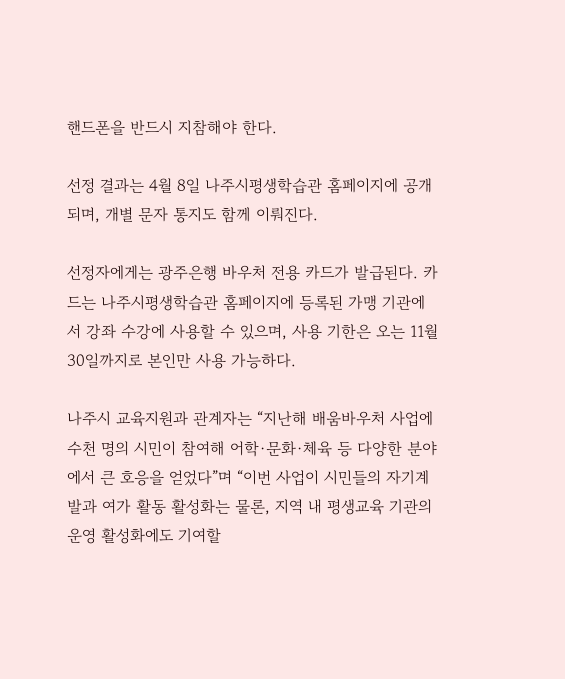핸드폰을 반드시 지참해야 한다.

선정 결과는 4월 8일 나주시평생학습관 홈페이지에 공개되며, 개별 문자 통지도 함께 이뤄진다.

선정자에게는 광주은행 바우처 전용 카드가 발급된다. 카드는 나주시평생학습관 홈페이지에 등록된 가맹 기관에서 강좌 수강에 사용할 수 있으며, 사용 기한은 오는 11월 30일까지로 본인만 사용 가능하다.

나주시 교육지원과 관계자는 “지난해 배움바우처 사업에 수천 명의 시민이 참여해 어학·문화·체육 등 다양한 분야에서 큰 호응을 얻었다”며 “이번 사업이 시민들의 자기계발과 여가 활동 활성화는 물론, 지역 내 평생교육 기관의 운영 활성화에도 기여할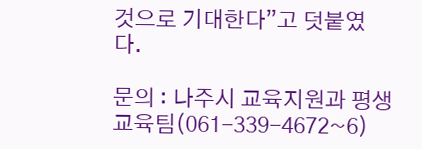것으로 기대한다”고 덧붙였다.

문의 : 나주시 교육지원과 평생교육팀(061-339-4672~6)